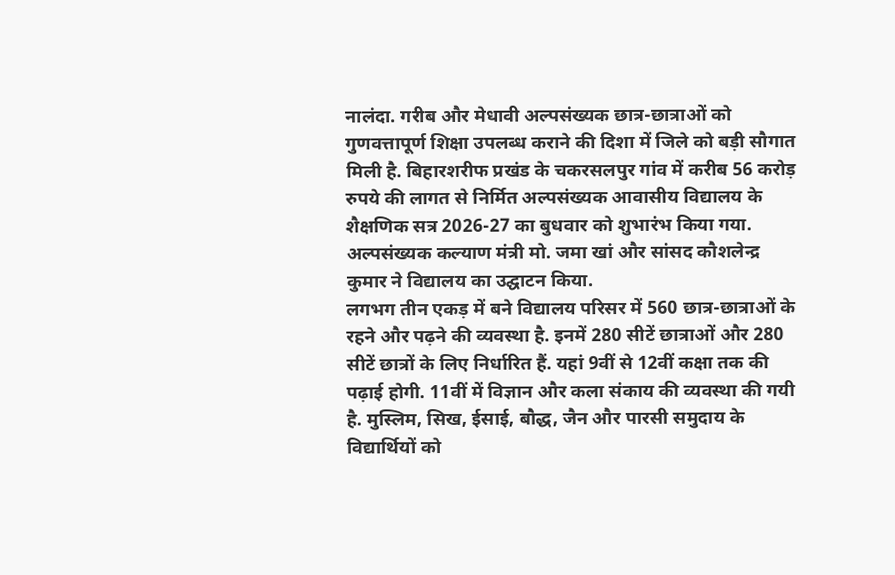नालंदा. गरीब और मेधावी अल्पसंख्यक छात्र-छात्राओं को गुणवत्तापूर्ण शिक्षा उपलब्ध कराने की दिशा में जिले को बड़ी सौगात मिली है. बिहारशरीफ प्रखंड के चकरसलपुर गांव में करीब 56 करोड़ रुपये की लागत से निर्मित अल्पसंख्यक आवासीय विद्यालय के शैक्षणिक सत्र 2026-27 का बुधवार को शुभारंभ किया गया. अल्पसंख्यक कल्याण मंत्री मो. जमा खां और सांसद कौशलेन्द्र कुमार ने विद्यालय का उद्घाटन किया.
लगभग तीन एकड़ में बने विद्यालय परिसर में 560 छात्र-छात्राओं के रहने और पढ़ने की व्यवस्था है. इनमें 280 सीटें छात्राओं और 280 सीटें छात्रों के लिए निर्धारित हैं. यहां 9वीं से 12वीं कक्षा तक की पढ़ाई होगी. 11वीं में विज्ञान और कला संकाय की व्यवस्था की गयी है. मुस्लिम, सिख, ईसाई, बौद्ध, जैन और पारसी समुदाय के विद्यार्थियों को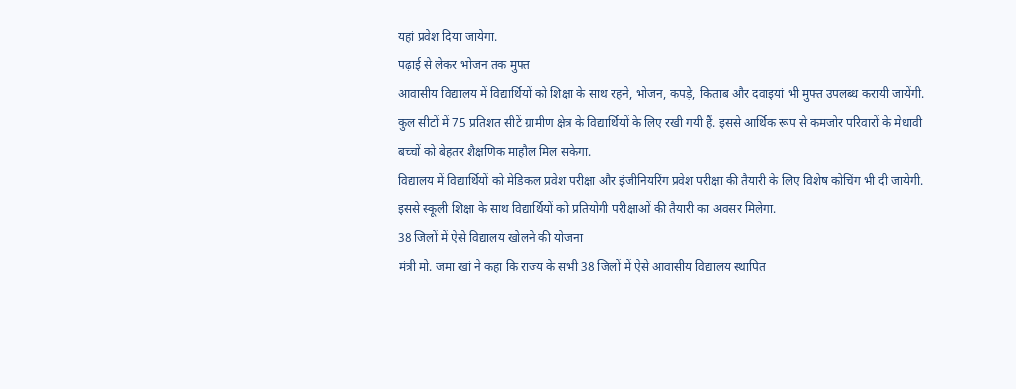यहां प्रवेश दिया जायेगा.
पढ़ाई से लेकर भोजन तक मुफ्त
आवासीय विद्यालय में विद्यार्थियों को शिक्षा के साथ रहने, भोजन, कपड़े, किताब और दवाइयां भी मुफ्त उपलब्ध करायी जायेंगी. कुल सीटों में 75 प्रतिशत सीटें ग्रामीण क्षेत्र के विद्यार्थियों के लिए रखी गयी हैं. इससे आर्थिक रूप से कमजोर परिवारों के मेधावी बच्चों को बेहतर शैक्षणिक माहौल मिल सकेगा.
विद्यालय में विद्यार्थियों को मेडिकल प्रवेश परीक्षा और इंजीनियरिंग प्रवेश परीक्षा की तैयारी के लिए विशेष कोचिंग भी दी जायेगी. इससे स्कूली शिक्षा के साथ विद्यार्थियों को प्रतियोगी परीक्षाओं की तैयारी का अवसर मिलेगा.
38 जिलों में ऐसे विद्यालय खोलने की योजना
मंत्री मो. जमा खां ने कहा कि राज्य के सभी 38 जिलों में ऐसे आवासीय विद्यालय स्थापित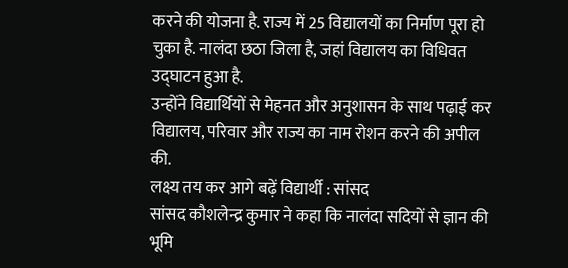करने की योजना है. राज्य में 25 विद्यालयों का निर्माण पूरा हो चुका है. नालंदा छठा जिला है, जहां विद्यालय का विधिवत उद्घाटन हुआ है.
उन्होंने विद्यार्थियों से मेहनत और अनुशासन के साथ पढ़ाई कर विद्यालय, परिवार और राज्य का नाम रोशन करने की अपील की.
लक्ष्य तय कर आगे बढ़ें विद्यार्थी : सांसद
सांसद कौशलेन्द्र कुमार ने कहा कि नालंदा सदियों से ज्ञान की भूमि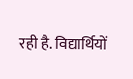रही है. विद्यार्थियों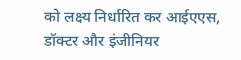को लक्ष्य निर्धारित कर आईएएस, डॉक्टर और इंजीनियर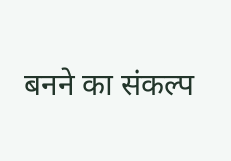बनने का संकल्प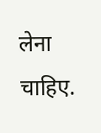लेना चाहिए.